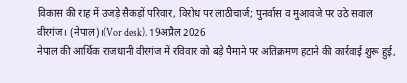विकास की राह में उजड़े सैकड़ों परिवार, विरोध पर लाठीचार्ज; पुनर्वास व मुआवजे पर उठे सवाल
वीरगंज। (नेपाल)।(Vor desk). 19अप्रैल 2026
नेपाल की आर्थिक राजधानी वीरगंज में रविवार को बड़े पैमाने पर अतिक्रमण हटाने की कार्रवाई शुरू हुई,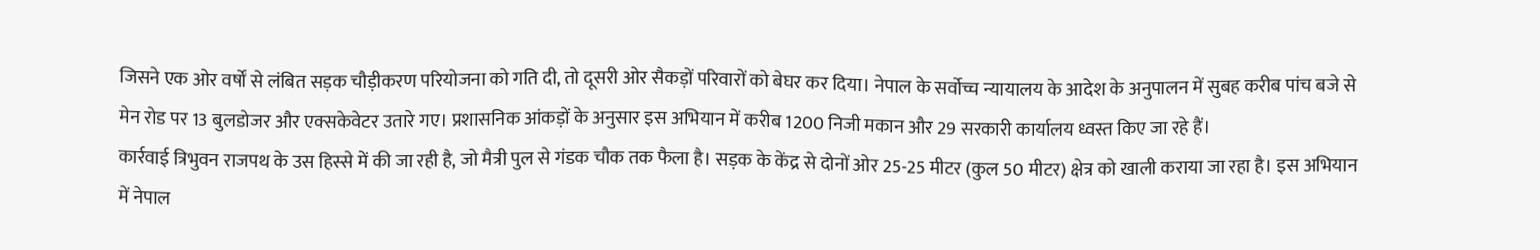जिसने एक ओर वर्षों से लंबित सड़क चौड़ीकरण परियोजना को गति दी, तो दूसरी ओर सैकड़ों परिवारों को बेघर कर दिया। नेपाल के सर्वोच्च न्यायालय के आदेश के अनुपालन में सुबह करीब पांच बजे से मेन रोड पर 13 बुलडोजर और एक्सकेवेटर उतारे गए। प्रशासनिक आंकड़ों के अनुसार इस अभियान में करीब 1200 निजी मकान और 29 सरकारी कार्यालय ध्वस्त किए जा रहे हैं।
कार्रवाई त्रिभुवन राजपथ के उस हिस्से में की जा रही है, जो मैत्री पुल से गंडक चौक तक फैला है। सड़क के केंद्र से दोनों ओर 25-25 मीटर (कुल 50 मीटर) क्षेत्र को खाली कराया जा रहा है। इस अभियान में नेपाल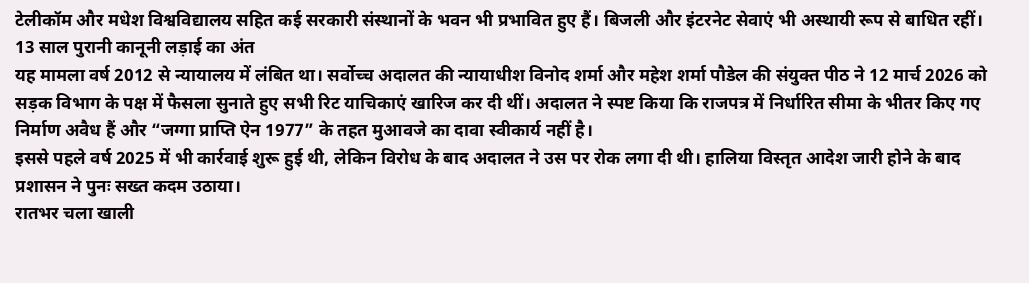टेलीकॉम और मधेश विश्वविद्यालय सहित कई सरकारी संस्थानों के भवन भी प्रभावित हुए हैं। बिजली और इंटरनेट सेवाएं भी अस्थायी रूप से बाधित रहीं।
13 साल पुरानी कानूनी लड़ाई का अंत
यह मामला वर्ष 2012 से न्यायालय में लंबित था। सर्वोच्च अदालत की न्यायाधीश विनोद शर्मा और महेश शर्मा पौडेल की संयुक्त पीठ ने 12 मार्च 2026 को सड़क विभाग के पक्ष में फैसला सुनाते हुए सभी रिट याचिकाएं खारिज कर दी थीं। अदालत ने स्पष्ट किया कि राजपत्र में निर्धारित सीमा के भीतर किए गए निर्माण अवैध हैं और “जग्गा प्राप्ति ऐन 1977” के तहत मुआवजे का दावा स्वीकार्य नहीं है।
इससे पहले वर्ष 2025 में भी कार्रवाई शुरू हुई थी, लेकिन विरोध के बाद अदालत ने उस पर रोक लगा दी थी। हालिया विस्तृत आदेश जारी होने के बाद प्रशासन ने पुनः सख्त कदम उठाया।
रातभर चला खाली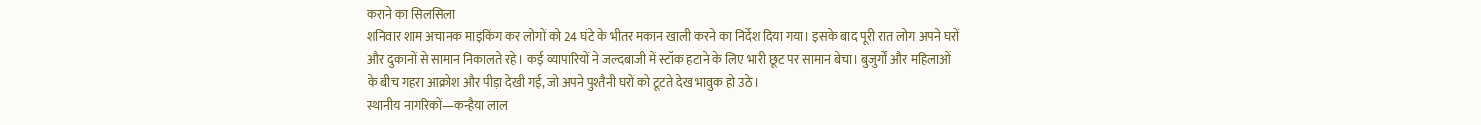कराने का सिलसिला
शनिवार शाम अचानक माइकिंग कर लोगों को 24 घंटे के भीतर मकान खाली करने का निर्देश दिया गया। इसके बाद पूरी रात लोग अपने घरों और दुकानों से सामान निकालते रहे। कई व्यापारियों ने जल्दबाजी में स्टॉक हटाने के लिए भारी छूट पर सामान बेचा। बुजुर्गों और महिलाओं के बीच गहरा आक्रोश और पीड़ा देखी गई, जो अपने पुश्तैनी घरों को टूटते देख भावुक हो उठे।
स्थानीय नागरिकों—कन्हैया लाल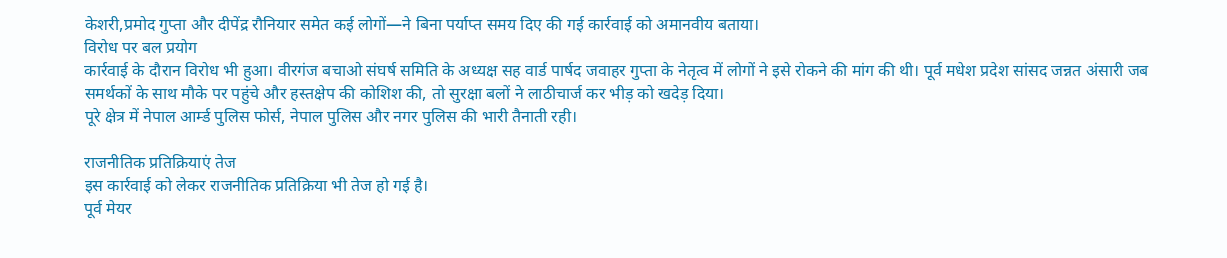केशरी,प्रमोद गुप्ता और दीपेंद्र रौनियार समेत कई लोगों—ने बिना पर्याप्त समय दिए की गई कार्रवाई को अमानवीय बताया।
विरोध पर बल प्रयोग
कार्रवाई के दौरान विरोध भी हुआ। वीरगंज बचाओ संघर्ष समिति के अध्यक्ष सह वार्ड पार्षद जवाहर गुप्ता के नेतृत्व में लोगों ने इसे रोकने की मांग की थी। पूर्व मधेश प्रदेश सांसद जन्नत अंसारी जब समर्थकों के साथ मौके पर पहुंचे और हस्तक्षेप की कोशिश की, तो सुरक्षा बलों ने लाठीचार्ज कर भीड़ को खदेड़ दिया।
पूरे क्षेत्र में नेपाल आर्म्ड पुलिस फोर्स, नेपाल पुलिस और नगर पुलिस की भारी तैनाती रही।

राजनीतिक प्रतिक्रियाएं तेज
इस कार्रवाई को लेकर राजनीतिक प्रतिक्रिया भी तेज हो गई है।
पूर्व मेयर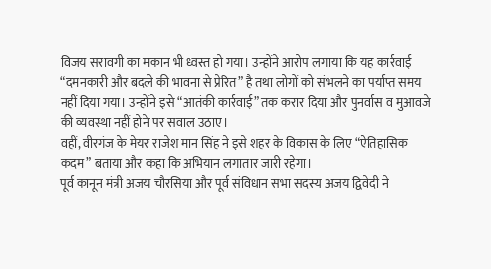विजय सरावगी का मकान भी ध्वस्त हो गया। उन्होंने आरोप लगाया कि यह कार्रवाई “दमनकारी और बदले की भावना से प्रेरित” है तथा लोगों को संभलने का पर्याप्त समय नहीं दिया गया। उन्होंने इसे “आतंकी कार्रवाई” तक करार दिया और पुनर्वास व मुआवजे की व्यवस्था नहीं होने पर सवाल उठाए।
वहीं, वीरगंज के मेयर राजेश मान सिंह ने इसे शहर के विकास के लिए “ऐतिहासिक कदम” बताया और कहा कि अभियान लगातार जारी रहेगा।
पूर्व कानून मंत्री अजय चौरसिया और पूर्व संविधान सभा सदस्य अजय द्विवेदी ने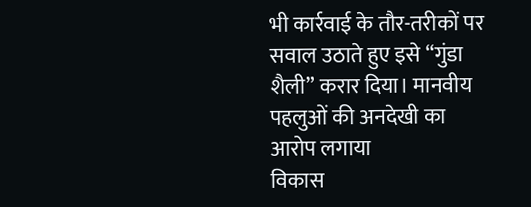भी कार्रवाई के तौर-तरीकों पर सवाल उठाते हुए इसे “गुंडा शैली” करार दिया। मानवीय पहलुओं की अनदेखी का आरोप लगाया
विकास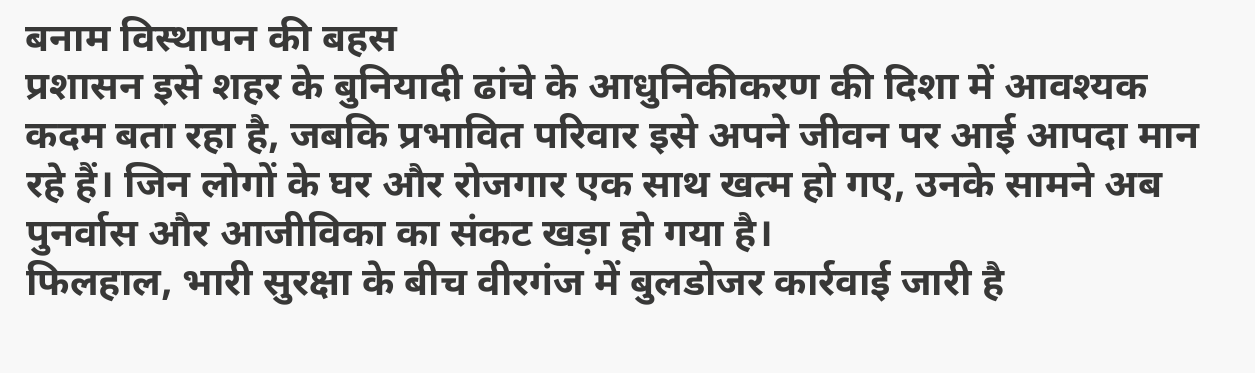बनाम विस्थापन की बहस
प्रशासन इसे शहर के बुनियादी ढांचे के आधुनिकीकरण की दिशा में आवश्यक कदम बता रहा है, जबकि प्रभावित परिवार इसे अपने जीवन पर आई आपदा मान रहे हैं। जिन लोगों के घर और रोजगार एक साथ खत्म हो गए, उनके सामने अब पुनर्वास और आजीविका का संकट खड़ा हो गया है।
फिलहाल, भारी सुरक्षा के बीच वीरगंज में बुलडोजर कार्रवाई जारी है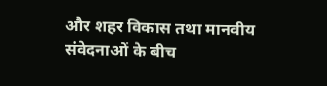और शहर विकास तथा मानवीय संवेदनाओं के बीच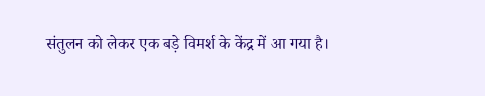संतुलन को लेकर एक बड़े विमर्श के केंद्र में आ गया है।